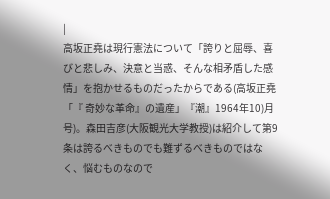|
高坂正堯は現行憲法について「誇りと屈辱、喜びと悲しみ、決意と当惑、そんな相矛盾した感情」を抱かせるものだったからである(高坂正堯「『 奇妙な革命』の遺産」『潮』1964年10)月号)。森田吉彦(大阪観光大学教授)は紹介して第9条は誇るべきものでも難ずるべきものではなく、悩むものなので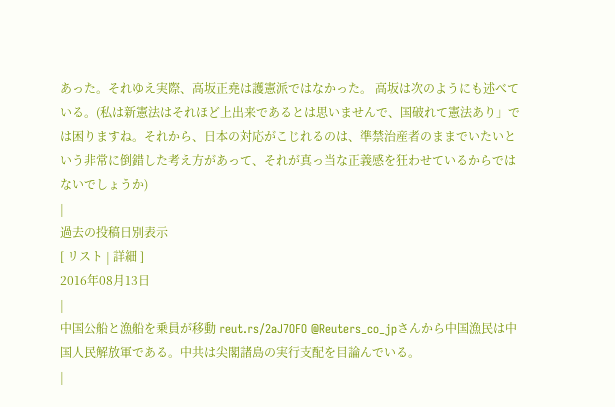あった。それゆえ実際、高坂正堯は護憲派ではなかった。 高坂は次のようにも述べている。(私は新憲法はそれほど上出来であるとは思いませんで、国破れて憲法あり」では困りますね。それから、日本の対応がこじれるのは、準禁治産者のままでいたいという非常に倒錯した考え方があって、それが真っ当な正義感を狂わせているからではないでしょうか)
|
過去の投稿日別表示
[ リスト | 詳細 ]
2016年08月13日
|
中国公船と漁船を乗員が移動 reut.rs/2aJ7OFO @Reuters_co_jpさんから中国漁民は中国人民解放軍である。中共は尖閣諸島の実行支配を目論んでいる。
|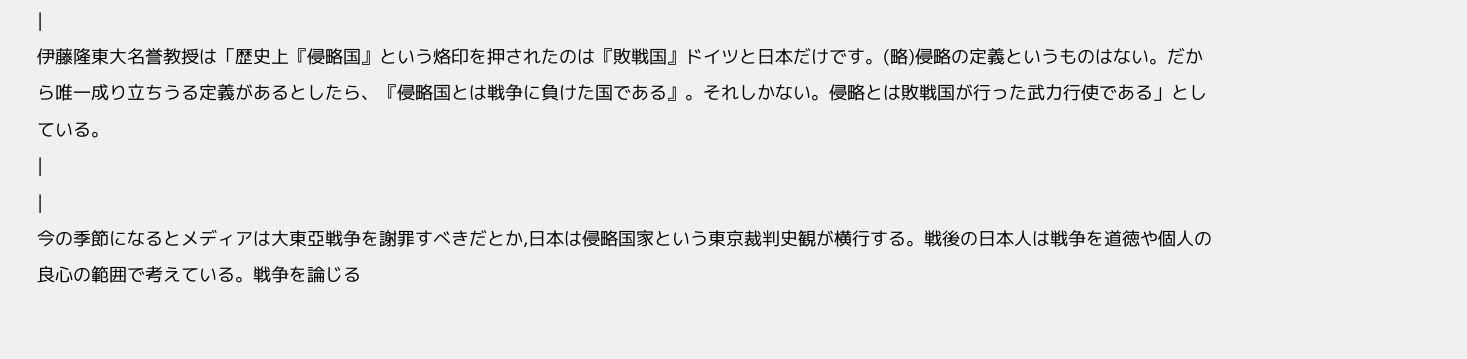|
伊藤隆東大名誉教授は「歴史上『侵略国』という烙印を押されたのは『敗戦国』ドイツと日本だけです。(略)侵略の定義というものはない。だから唯一成り立ちうる定義があるとしたら、『侵略国とは戦争に負けた国である』。それしかない。侵略とは敗戦国が行った武力行使である」としている。
|
|
今の季節になるとメディアは大東亞戦争を謝罪すべきだとか,日本は侵略国家という東京裁判史観が横行する。戦後の日本人は戦争を道徳や個人の良心の範囲で考えている。戦争を論じる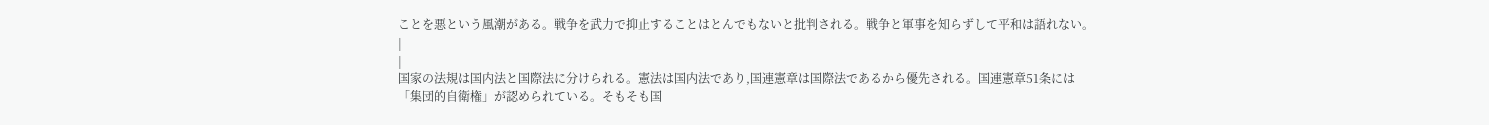ことを悪という風潮がある。戦争を武力で抑止することはとんでもないと批判される。戦争と軍事を知らずして平和は語れない。
|
|
国家の法規は国内法と国際法に分けられる。憲法は国内法であり,国連憲章は国際法であるから優先される。国連憲章51条には「集団的自衛権」が認められている。そもそも国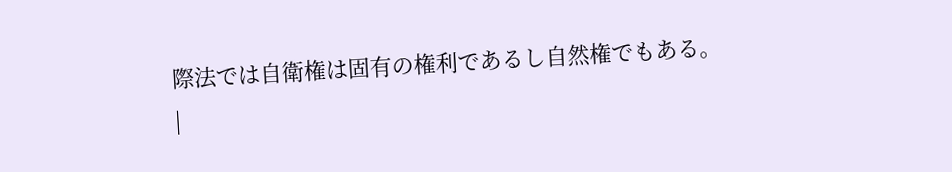際法では自衛権は固有の権利であるし自然権でもある。
|